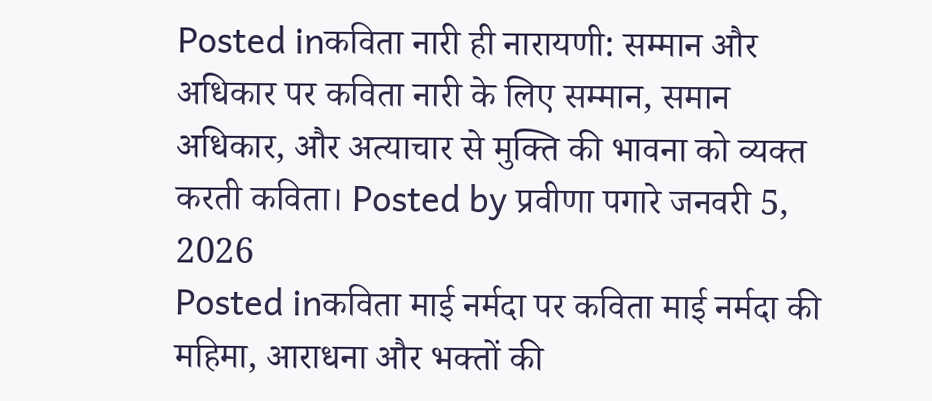Posted inकविता नारी ही नारायणी: सम्मान और अधिकार पर कविता नारी के लिए सम्मान, समान अधिकार, और अत्याचार से मुक्ति की भावना को व्यक्त करती कविता। Posted by प्रवीणा पगारे जनवरी 5, 2026
Posted inकविता माई नर्मदा पर कविता माई नर्मदा की महिमा, आराधना और भक्तों की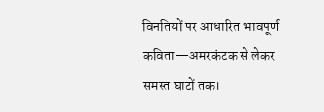विनतियों पर आधारित भावपूर्ण कविता—अमरकंटक से लेकर समस्त घाटों तक।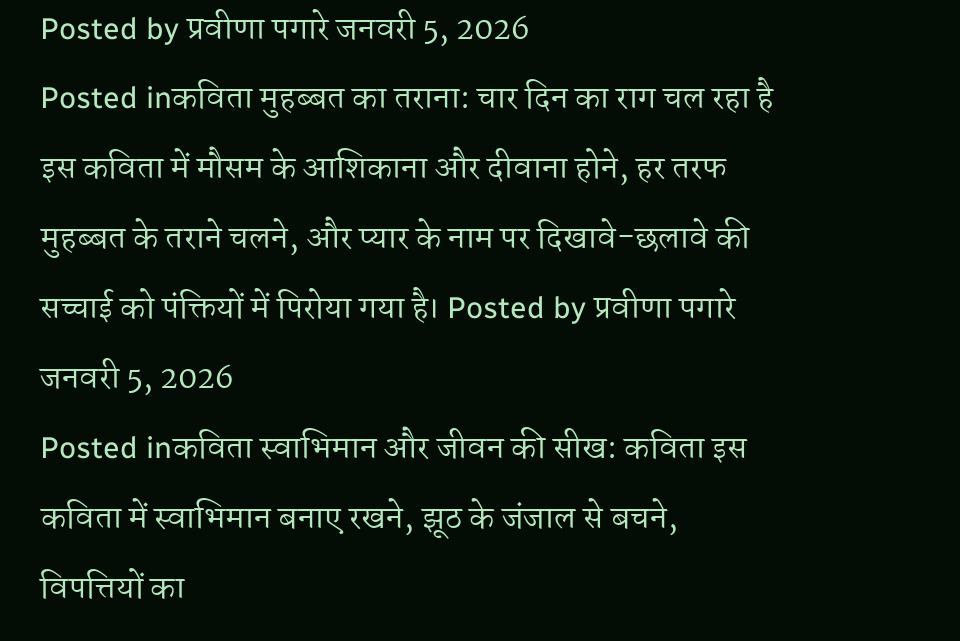Posted by प्रवीणा पगारे जनवरी 5, 2026
Posted inकविता मुहब्बत का तराना: चार दिन का राग चल रहा है इस कविता में मौसम के आशिकाना और दीवाना होने, हर तरफ मुहब्बत के तराने चलने, और प्यार के नाम पर दिखावे-छलावे की सच्चाई को पंक्तियों में पिरोया गया है। Posted by प्रवीणा पगारे जनवरी 5, 2026
Posted inकविता स्वाभिमान और जीवन की सीख: कविता इस कविता में स्वाभिमान बनाए रखने, झूठ के जंजाल से बचने, विपत्तियों का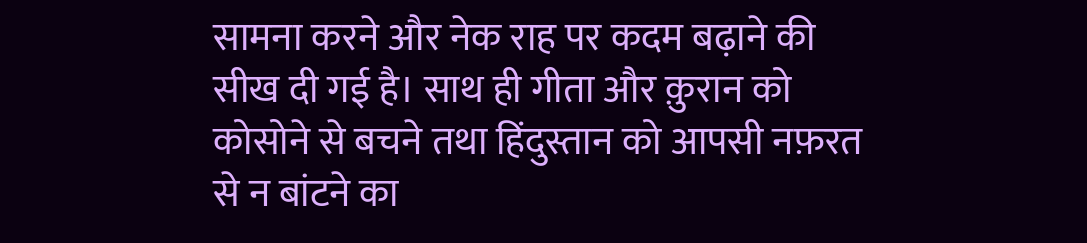सामना करने और नेक राह पर कदम बढ़ाने की सीख दी गई है। साथ ही गीता और क़ुरान को कोसोने से बचने तथा हिंदुस्तान को आपसी नफ़रत से न बांटने का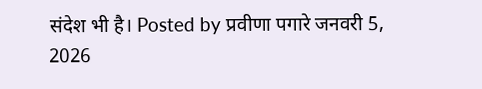संदेश भी है। Posted by प्रवीणा पगारे जनवरी 5, 2026